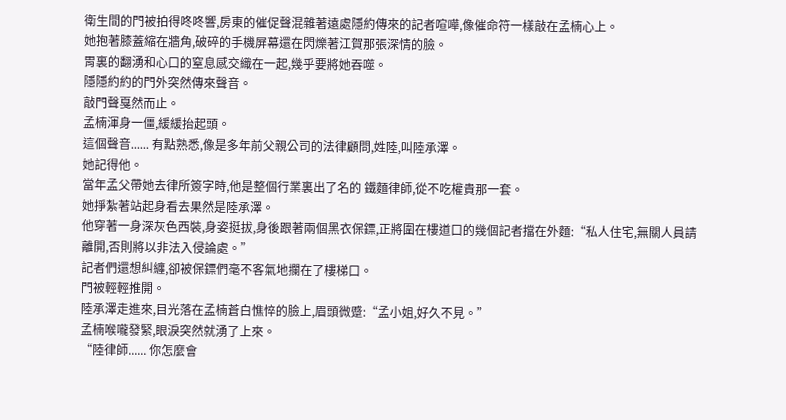衛生間的門被拍得咚咚響,房東的催促聲混雜著遠處隱約傳來的記者喧嘩,像催命符一樣敲在孟楠心上。
她抱著膝蓋縮在牆角,破碎的手機屏幕還在閃爍著江賀那張深情的臉。
胃裏的翻湧和心口的窒息感交織在一起,幾乎要將她吞噬。
隱隱約約的門外突然傳來聲音。
敲門聲戛然而止。
孟楠渾身一僵,緩緩抬起頭。
這個聲音...... 有點熟悉,像是多年前父親公司的法律顧問,姓陸,叫陸承澤。
她記得他。
當年孟父帶她去律所簽字時,他是整個行業裏出了名的 鐵麵律師,從不吃權貴那一套。
她掙紮著站起身看去果然是陸承澤。
他穿著一身深灰色西裝,身姿挺拔,身後跟著兩個黑衣保鏢,正將圍在樓道口的幾個記者擋在外麵:“私人住宅,無關人員請離開,否則將以非法入侵論處。”
記者們還想糾纏,卻被保鏢們毫不客氣地攔在了樓梯口。
門被輕輕推開。
陸承澤走進來,目光落在孟楠蒼白憔悴的臉上,眉頭微蹙:“孟小姐,好久不見。”
孟楠喉嚨發緊,眼淚突然就湧了上來。
“陸律師...... 你怎麼會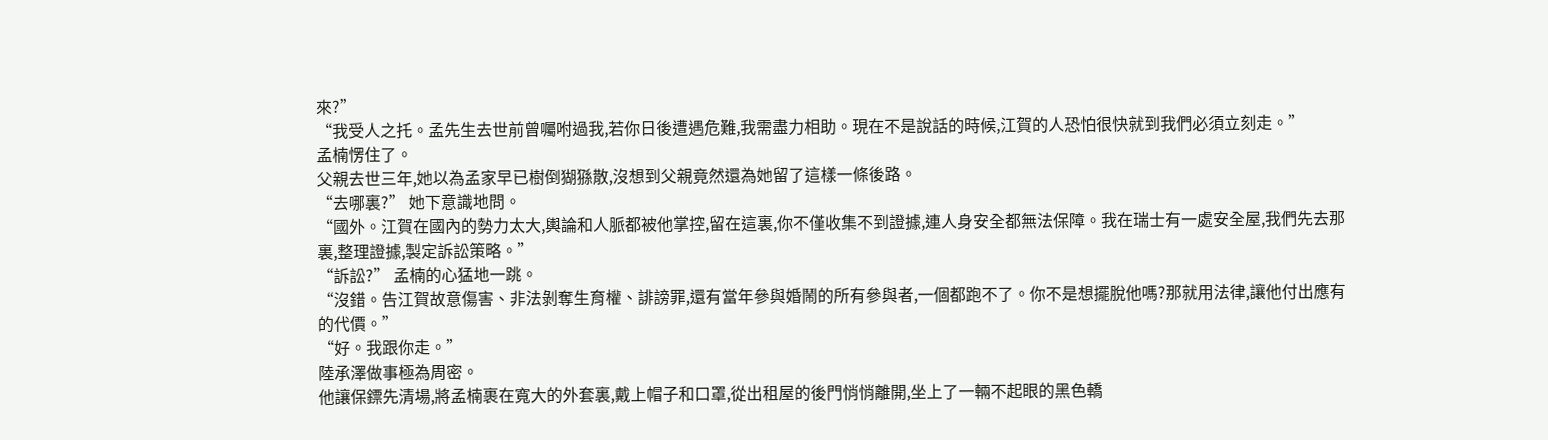來?”
“我受人之托。孟先生去世前曾囑咐過我,若你日後遭遇危難,我需盡力相助。現在不是說話的時候,江賀的人恐怕很快就到我們必須立刻走。”
孟楠愣住了。
父親去世三年,她以為孟家早已樹倒猢猻散,沒想到父親竟然還為她留了這樣一條後路。
“去哪裏?” 她下意識地問。
“國外。江賀在國內的勢力太大,輿論和人脈都被他掌控,留在這裏,你不僅收集不到證據,連人身安全都無法保障。我在瑞士有一處安全屋,我們先去那裏,整理證據,製定訴訟策略。”
“訴訟?” 孟楠的心猛地一跳。
“沒錯。告江賀故意傷害、非法剝奪生育權、誹謗罪,還有當年參與婚鬧的所有參與者,一個都跑不了。你不是想擺脫他嗎?那就用法律,讓他付出應有的代價。”
“好。我跟你走。”
陸承澤做事極為周密。
他讓保鏢先清場,將孟楠裹在寬大的外套裏,戴上帽子和口罩,從出租屋的後門悄悄離開,坐上了一輛不起眼的黑色轎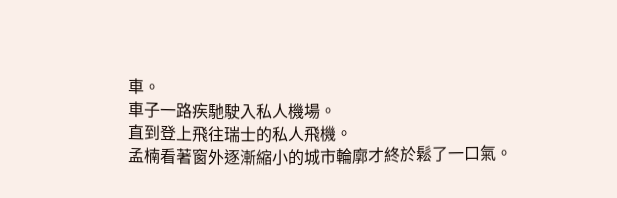車。
車子一路疾馳駛入私人機場。
直到登上飛往瑞士的私人飛機。
孟楠看著窗外逐漸縮小的城市輪廓才終於鬆了一口氣。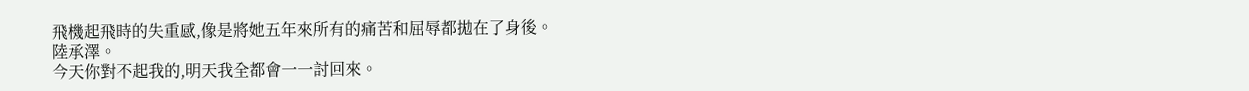飛機起飛時的失重感,像是將她五年來所有的痛苦和屈辱都拋在了身後。
陸承澤。
今天你對不起我的,明天我全都會一一討回來。